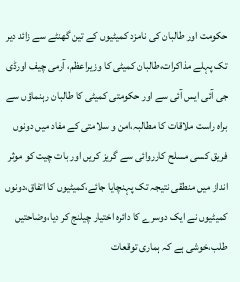حکومت اور طالبان کی نامزد کمیٹیوں کے تین گھنٹے سے زائد دیر تک پہلے مذاکرات،طالبان کمیٹی کا وزیراعظم، آرمی چیف اورڈی جی آئی ایس آئی سے اور حکومتی کمیٹی کا طالبان رہنماؤں سے براہ راست ملاقات کا مطالبہ،امن و سلامتی کے مفاد میں دونوں فریق کسی مسلح کارروائی سے گریز کریں اور بات چیت کو موثر انداز میں منطقی نتیجہ تک پہنچایا جائے،کمیٹیوں کا اتفاق،دونوں کمیٹیوں نے ایک دوسرے کا دائرہ اختیار چیلنج کر دیا،وضاحتیں طلب،خوشی ہے کہ ہماری توقعات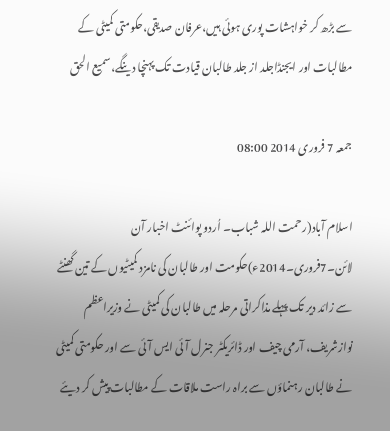سے بڑھ کر خواہشات پوری ہوئی ہیں،عرفان صدیقی،حکومتی کمیٹی کے مطالبات اور ایجنڈاجلد از جلد طالبان قیادت تک پہنچا دینگے،سمیع الحق

جمعہ 7 فروری 2014 08:00

اسلام آباد(رحمت اللہ شباب۔ اُردو پوائنٹ اخبار آن لائن۔7فروری۔2014ء)حکومت اور طالبان کی نامزد کمیٹیوں کے تین گھنٹے سے زائد دیر تک پہلے مذاکراتی مرحلہ میں طالبان کی کمیٹی نے وزیراعظم نوازشریف، آرمی چیف اور ڈائریکٹر جنرل آئی ایس آئی سے اور حکومتی کمیٹی نے طالبان رہنماؤں سے براہ راست ملاقات کے مطالبات پیش کر دیئے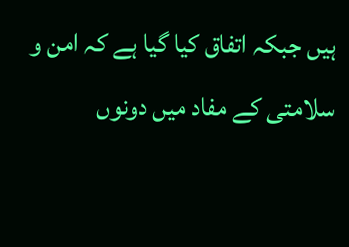ہیں جبکہ اتفاق کیا گیا ہے کہ امن و سلامتی کے مفاد میں دونوں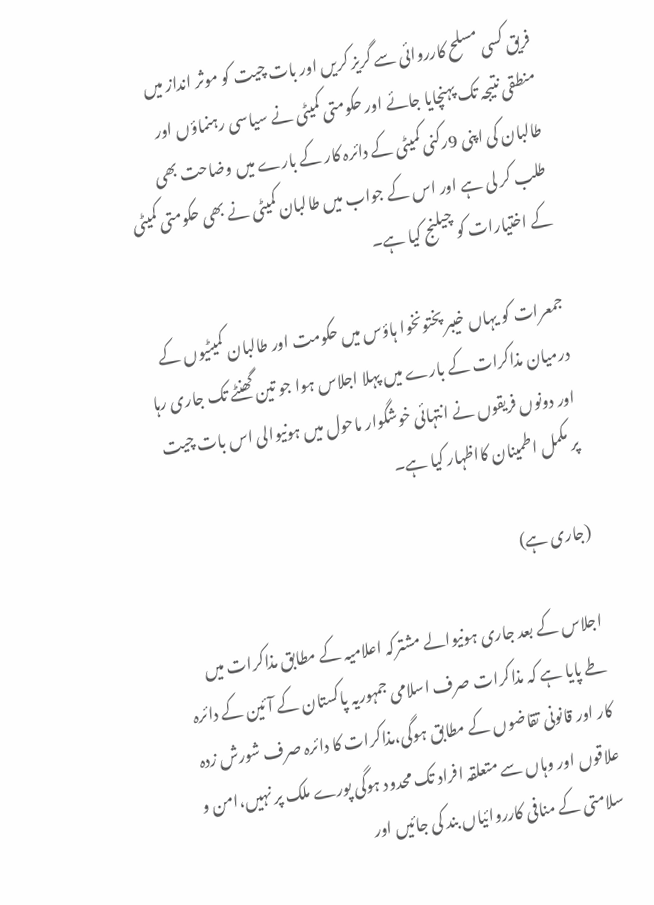فریق کسی مسلح کارروائی سے گریز کریں اور بات چیت کو موثر انداز میں منطقی نتیجہ تک پہنچایا جائے اور حکومتی کمیٹی نے سیاسی رہنماؤں اور طالبان کی اپنی 9رکنی کمیٹی کے دائرہ کار کے بارے میں وضاحت بھی طلب کر لی ہے اور اس کے جواب میں طالبان کمیٹی نے بھی حکومتی کمیٹی کے اختیارات کو چیلنج کیا ہے۔

جمعرات کو یہاں خیبر پختونخوا ہاؤس میں حکومت اور طالبان کمیٹیوں کے درمیان مذاکرات کے بارے میں پہلا اجلاس ہوا جو تین گھنٹے تک جاری رہا اور دونوں فریقوں نے انتہائی خوشگوار ماحول میں ہونیوالی اس بات چیت پر مکمل اطمینان کااظہار کیا ہے۔

(جاری ہے)

اجلاس کے بعد جاری ہونیوالے مشترکہ اعلامیہ کے مطابق مذاکرات میں طے پایا ہے کہ مذاکرات صرف اسلامی جمہوریہ پاکستان کے آئین کے دائرہ کار اور قانونی تقاضوں کے مطابق ہوگی،مذاکرات کا دائرہ صرف شورش زدہ علاقوں اور وہاں سے متعلقہ افراد تک محدود ہوگی پورے ملک پر نہیں،امن و سلامتی کے منافی کارروائیاں بند کی جائیں اور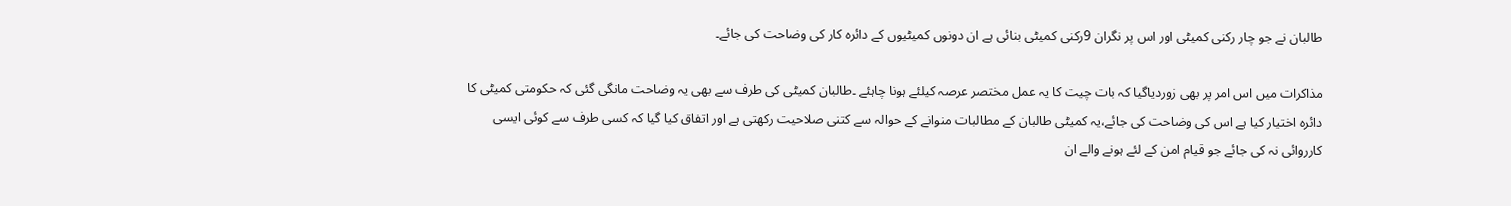طالبان نے جو چار رکنی کمیٹی اور اس پر نگران 9رکنی کمیٹی بنائی ہے ان دونوں کمیٹیوں کے دائرہ کار کی وضاحت کی جائے۔

مذاکرات میں اس امر پر بھی زوردیاگیا کہ بات چیت کا یہ عمل مختصر عرصہ کیلئے ہونا چاہئے ۔طالبان کمیٹی کی طرف سے بھی یہ وضاحت مانگی گئی کہ حکومتی کمیٹی کا دائرہ اختیار کیا ہے اس کی وضاحت کی جائے،یہ کمیٹی طالبان کے مطالبات منوانے کے حوالہ سے کتنی صلاحیت رکھتی ہے اور اتفاق کیا گیا کہ کسی طرف سے کوئی ایسی کارروائی نہ کی جائے جو قیام امن کے لئے ہونے والے ان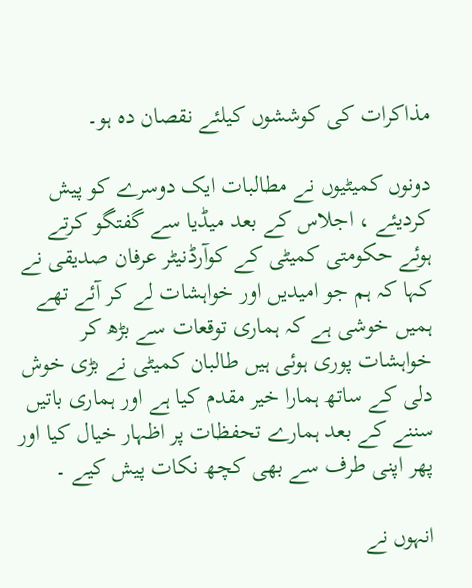مذاکرات کی کوششوں کیلئے نقصان دہ ہو۔

دونوں کمیٹیوں نے مطالبات ایک دوسرے کو پیش کردیئے ، اجلاس کے بعد میڈیا سے گفتگو کرتے ہوئے حکومتی کمیٹی کے کوآرڈنیٹر عرفان صدیقی نے کہا کہ ہم جو امیدیں اور خواہشات لے کر آئے تھے ہمیں خوشی ہے کہ ہماری توقعات سے بڑھ کر خواہشات پوری ہوئی ہیں طالبان کمیٹی نے بڑی خوش دلی کے ساتھ ہمارا خیر مقدم کیا ہے اور ہماری باتیں سننے کے بعد ہمارے تحفظات پر اظہار خیال کیا اور پھر اپنی طرف سے بھی کچھ نکات پیش کیے ۔

انہوں نے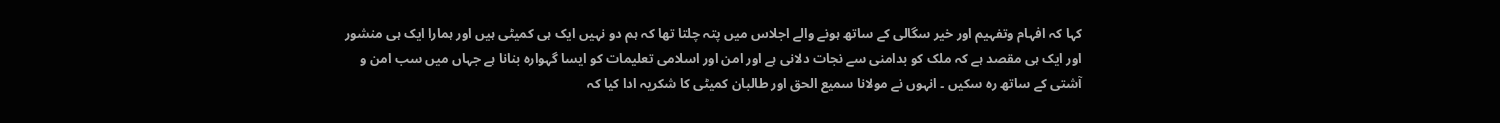کہا کہ افہام وتفہیم اور خیر سگالی کے ساتھ ہونے والے اجلاس میں پتہ چلتا تھا کہ ہم دو نہیں ایک ہی کمیٹی ہیں اور ہمارا ایک ہی منشور اور ایک ہی مقصد ہے کہ ملک کو بدامنی سے نجات دلانی ہے اور امن اور اسلامی تعلیمات کو ایسا گہوارہ بنانا ہے جہاں میں سب امن و آشتی کے ساتھ رہ سکیں ۔ انہوں نے مولانا سمیع الحق اور طالبان کمیٹی کا شکریہ ادا کیا کہ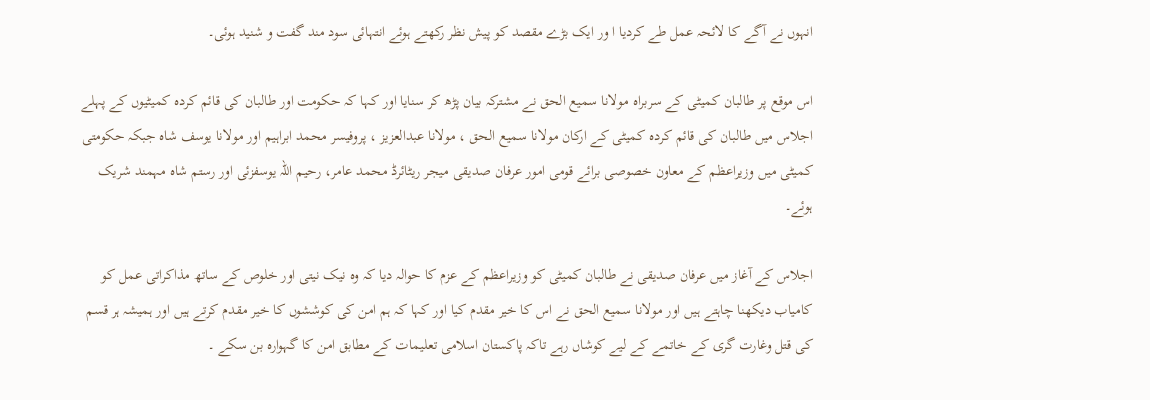انہوں نے آگے کا لائحہ عمل طے کردیا ا ور ایک بڑے مقصد کو پیش نظر رکھتے ہوئے انتہائی سود مند گفت و شنید ہوئی۔

اس موقع پر طالبان کمیٹی کے سربراہ مولانا سمیع الحق نے مشترکہ بیان پڑھ کر سنایا اور کہا کہ حکومت اور طالبان کی قائم کردہ کمیٹیوں کے پہلے اجلاس میں طالبان کی قائم کردہ کمیٹی کے ارکان مولانا سمیع الحق ، مولانا عبدالعزیز ، پروفیسر محمد ابراہیم اور مولانا یوسف شاہ جبکہ حکومتی کمیٹی میں وزیراعظم کے معاون خصوصی برائے قومی امور عرفان صدیقی میجر ریٹائرڈ محمد عامر، رحیم اللہ یوسفزئی اور رستم شاہ مہمند شریک ہوئے۔

اجلاس کے آغاز میں عرفان صدیقی نے طالبان کمیٹی کو وزیراعظم کے عزم کا حوالہ دیا کہ وہ نیک نیتی اور خلوص کے ساتھ مذاکراتی عمل کو کامیاب دیکھنا چاہتے ہیں اور مولانا سمیع الحق نے اس کا خیر مقدم کیا اور کہا کہ ہم امن کی کوششوں کا خیر مقدم کرتے ہیں اور ہمیشہ ہر قسم کی قتل وغارت گری کے خاتمے کے لیے کوشاں رہے تاکہ پاکستان اسلامی تعلیمات کے مطابق امن کا گہوارہ بن سکے ۔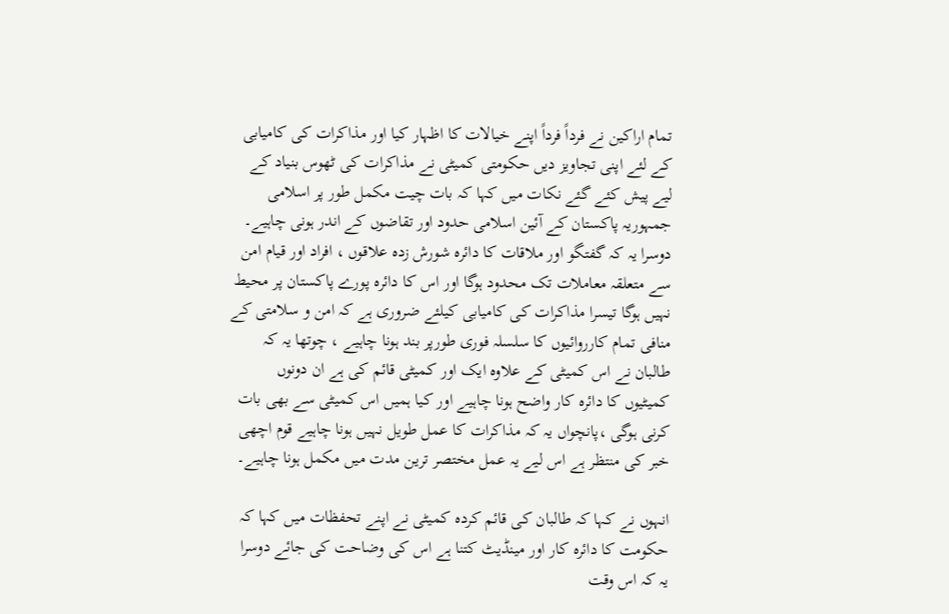تمام اراکین نے فرداً فرداً اپنے خیالات کا اظہار کیا اور مذاکرات کی کامیابی کے لئے اپنی تجاویز دیں حکومتی کمیٹی نے مذاکرات کی ٹھوس بنیاد کے لیے پیش کئے گئے نکات میں کہا کہ بات چیت مکمل طور پر اسلامی جمہوریہ پاکستان کے آئین اسلامی حدود اور تقاضوں کے اندر ہونی چاہیے۔ دوسرا یہ کہ گفتگو اور ملاقات کا دائرہ شورش زدہ علاقوں ، افراد اور قیام امن سے متعلقہ معاملات تک محدود ہوگا اور اس کا دائرہ پورے پاکستان پر محیط نہیں ہوگا تیسرا مذاکرات کی کامیابی کیلئے ضروری ہے کہ امن و سلامتی کے منافی تمام کارروائیوں کا سلسلہ فوری طورپر بند ہونا چاہیے ، چوتھا یہ کہ طالبان نے اس کمیٹی کے علاوہ ایک اور کمیٹی قائم کی ہے ان دونوں کمیٹیوں کا دائرہ کار واضح ہونا چاہیے اور کیا ہمیں اس کمیٹی سے بھی بات کرنی ہوگی ،پانچواں یہ کہ مذاکرات کا عمل طویل نہیں ہونا چاہیے قوم اچھی خبر کی منتظر ہے اس لیے یہ عمل مختصر ترین مدت میں مکمل ہونا چاہیے۔

انہوں نے کہا کہ طالبان کی قائم کردہ کمیٹی نے اپنے تحفظات میں کہا کہ حکومت کا دائرہ کار اور مینڈیٹ کتنا ہے اس کی وضاحت کی جائے دوسرا یہ کہ اس وقت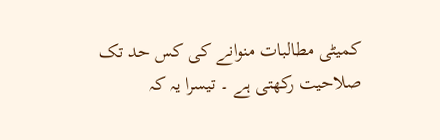کمیٹی مطالبات منوانے کی کس حد تک صلاحیت رکھتی ہے ۔ تیسرا یہ کہ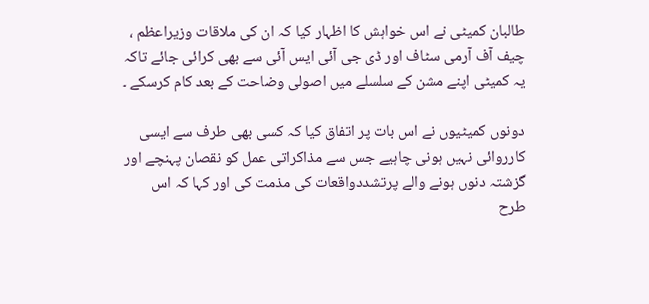طالبان کمیٹی نے اس خواہش کا اظہار کیا کہ ان کی ملاقات وزیراعظم ، چیف آف آرمی سٹاف اور ڈی جی آئی ایس آئی سے بھی کرائی جائے تاکہ یہ کمیٹی اپنے مشن کے سلسلے میں اصولی وضاحت کے بعد کام کرسکے ۔

دونوں کمیٹیوں نے اس بات پر اتفاق کیا کہ کسی بھی طرف سے ایسی کارروائی نہیں ہونی چاہیے جس سے مذاکراتی عمل کو نقصان پہنچے اور گزشتہ دنوں ہونے والے پرتشددواقعات کی مذمت کی اور کہا کہ اس طرح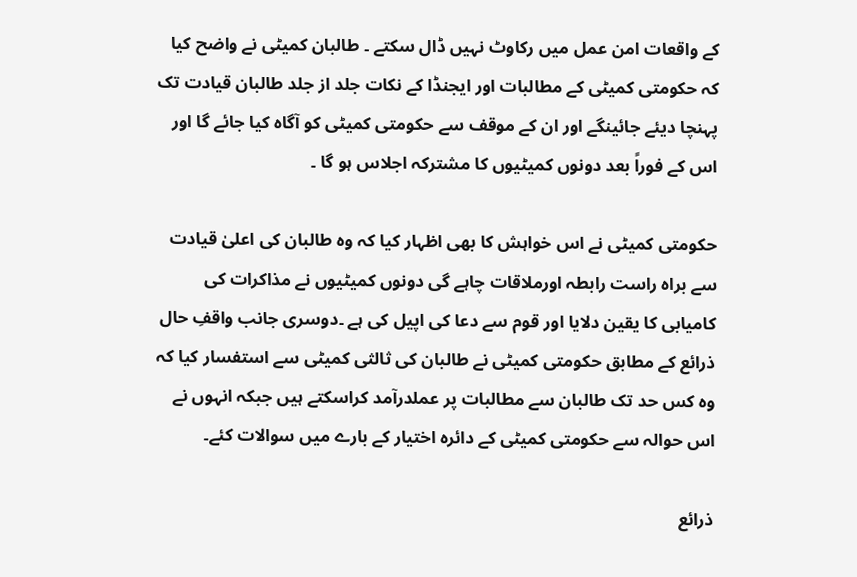کے واقعات امن عمل میں رکاوٹ نہیں ڈال سکتے ۔ طالبان کمیٹی نے واضح کیا کہ حکومتی کمیٹی کے مطالبات اور ایجنڈا کے نکات جلد از جلد طالبان قیادت تک پہنچا دیئے جائینگے اور ان کے موقف سے حکومتی کمیٹی کو آگاہ کیا جائے گا اور اس کے فوراً بعد دونوں کمیٹیوں کا مشترکہ اجلاس ہو گا ۔

حکومتی کمیٹی نے اس خواہش کا بھی اظہار کیا کہ وہ طالبان کی اعلیٰ قیادت سے براہ راست رابطہ اورملاقات چاہے گی دونوں کمیٹیوں نے مذاکرات کی کامیابی کا یقین دلایا اور قوم سے دعا کی اپیل کی ہے ۔دوسری جانب واقفِ حال ذرائع کے مطابق حکومتی کمیٹی نے طالبان کی ثالثی کمیٹی سے استفسار کیا کہ وہ کس حد تک طالبان سے مطالبات پر عملدرآمد کراسکتے ہیں جبکہ انہوں نے اس حوالہ سے حکومتی کمیٹی کے دائرہ اختیار کے بارے میں سوالات کئے۔

ذرائع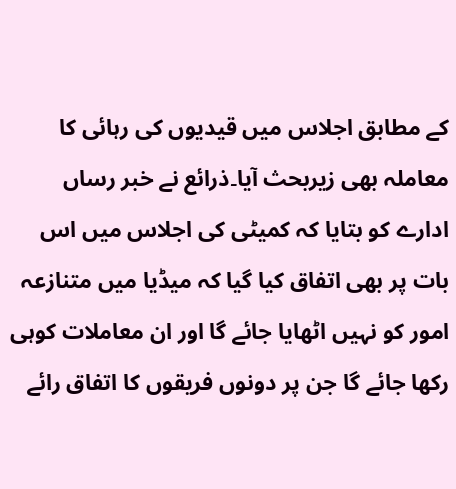کے مطابق اجلاس میں قیدیوں کی رہائی کا معاملہ بھی زیربحث آیا۔ذرائع نے خبر رساں ادارے کو بتایا کہ کمیٹی کی اجلاس میں اس بات پر بھی اتفاق کیا گیا کہ میڈیا میں متنازعہ امور کو نہیں اٹھایا جائے گا اور ان معاملات کوہی رکھا جائے گا جن پر دونوں فریقوں کا اتفاق رائے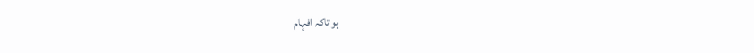ہو تاکہ افہام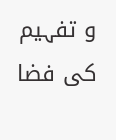و تفہیم کی فضا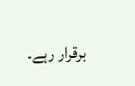برقرار رہے۔